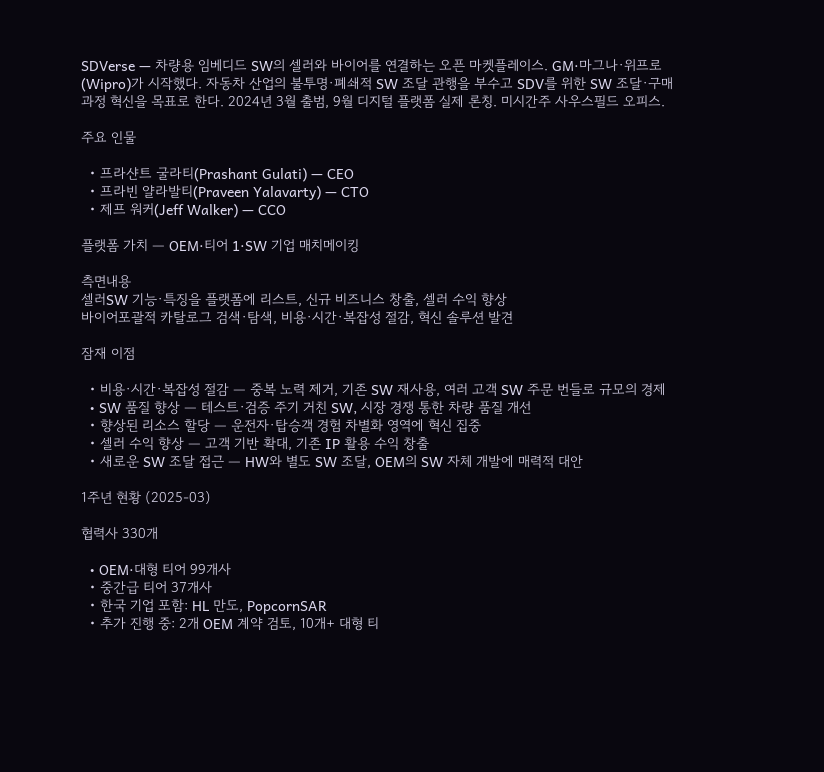SDVerse — 차량용 임베디드 SW의 셀러와 바이어를 연결하는 오픈 마켓플레이스. GM·마그나·위프로(Wipro)가 시작했다. 자동차 산업의 불투명·폐쇄적 SW 조달 관행을 부수고 SDV를 위한 SW 조달·구매 과정 혁신을 목표로 한다. 2024년 3월 출범, 9월 디지털 플랫폼 실제 론칭. 미시간주 사우스필드 오피스.

주요 인물

  • 프라샨트 굴라티(Prashant Gulati) — CEO
  • 프라빈 얄라발티(Praveen Yalavarty) — CTO
  • 제프 워커(Jeff Walker) — CCO

플랫폼 가치 — OEM·티어 1·SW 기업 매치메이킹

측면내용
셀러SW 기능·특징을 플랫폼에 리스트, 신규 비즈니스 창출, 셀러 수익 향상
바이어포괄적 카탈로그 검색·탐색, 비용·시간·복잡성 절감, 혁신 솔루션 발견

잠재 이점

  • 비용·시간·복잡성 절감 — 중복 노력 제거, 기존 SW 재사용, 여러 고객 SW 주문 번들로 규모의 경제
  • SW 품질 향상 — 테스트·검증 주기 거친 SW, 시장 경쟁 통한 차량 품질 개선
  • 향상된 리소스 할당 — 운전자·탑승객 경험 차별화 영역에 혁신 집중
  • 셀러 수익 향상 — 고객 기반 확대, 기존 IP 활용 수익 창출
  • 새로운 SW 조달 접근 — HW와 별도 SW 조달, OEM의 SW 자체 개발에 매력적 대안

1주년 현황 (2025-03)

협력사 330개

  • OEM·대형 티어 99개사
  • 중간급 티어 37개사
  • 한국 기업 포함: HL 만도, PopcornSAR
  • 추가 진행 중: 2개 OEM 계약 검토, 10개+ 대형 티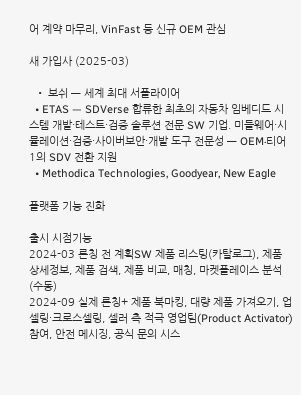어 계약 마무리, VinFast 등 신규 OEM 관심

새 가입사 (2025-03)

  • 보쉬 — 세계 최대 서플라이어
  • ETAS — SDVerse 합류한 최초의 자동차 임베디드 시스템 개발·테스트·검증 솔루션 전문 SW 기업. 미들웨어·시뮬레이션·검증·사이버보안·개발 도구 전문성 — OEM·티어 1의 SDV 전환 지원
  • Methodica Technologies, Goodyear, New Eagle

플랫폼 기능 진화

출시 시점기능
2024-03 론칭 전 계획SW 제품 리스팅(카탈로그), 제품 상세정보, 제품 검색, 제품 비교, 매칭, 마켓플레이스 분석(수동)
2024-09 실제 론칭+ 제품 북마킹, 대량 제품 가져오기, 업셀링·크로스셀링, 셀러 측 적극 영업팀(Product Activator) 참여, 안전 메시징, 공식 문의 시스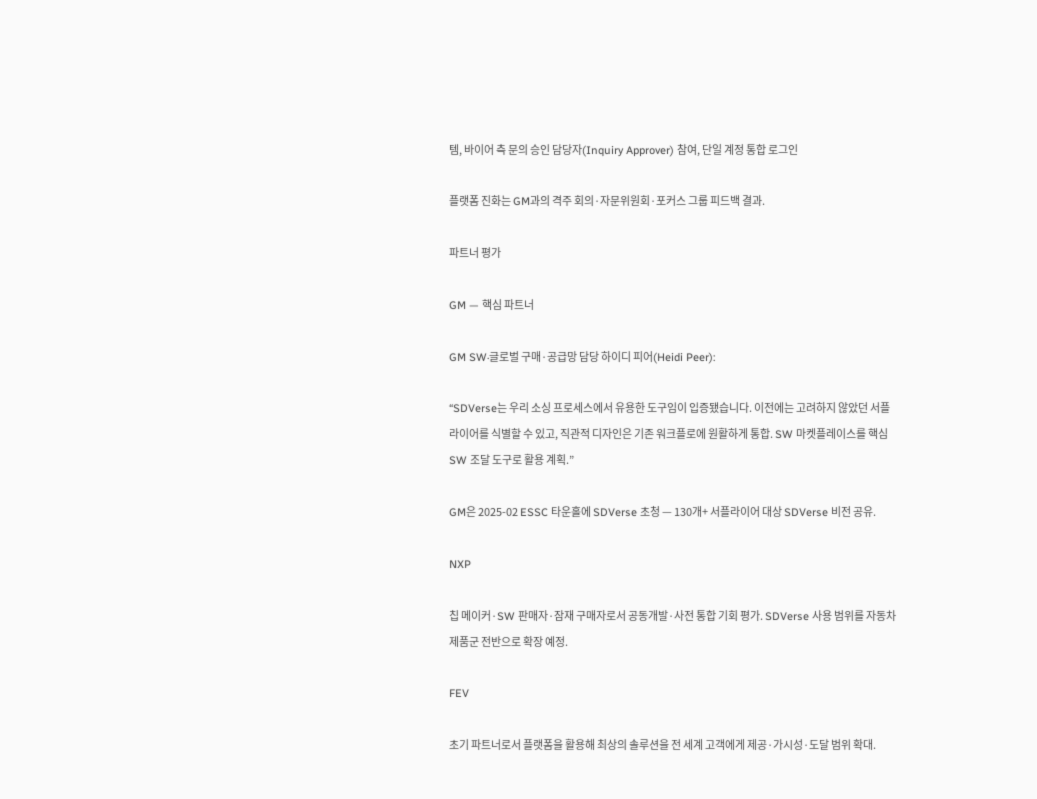템, 바이어 측 문의 승인 담당자(Inquiry Approver) 참여, 단일 계정 통합 로그인

플랫폼 진화는 GM과의 격주 회의·자문위원회·포커스 그룹 피드백 결과.

파트너 평가

GM — 핵심 파트너

GM SW·글로벌 구매·공급망 담당 하이디 피어(Heidi Peer):

“SDVerse는 우리 소싱 프로세스에서 유용한 도구임이 입증됐습니다. 이전에는 고려하지 않았던 서플라이어를 식별할 수 있고, 직관적 디자인은 기존 워크플로에 원활하게 통합. SW 마켓플레이스를 핵심 SW 조달 도구로 활용 계획.”

GM은 2025-02 ESSC 타운홀에 SDVerse 초청 — 130개+ 서플라이어 대상 SDVerse 비전 공유.

NXP

칩 메이커·SW 판매자·잠재 구매자로서 공동개발·사전 통합 기회 평가. SDVerse 사용 범위를 자동차 제품군 전반으로 확장 예정.

FEV

초기 파트너로서 플랫폼을 활용해 최상의 솔루션을 전 세계 고객에게 제공·가시성·도달 범위 확대.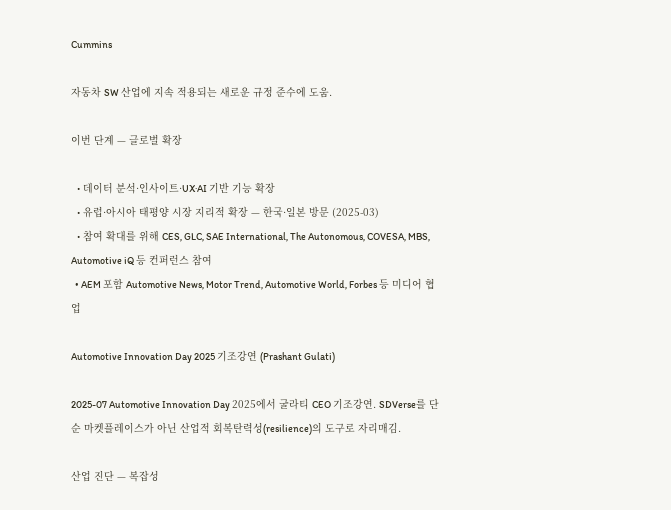Cummins

자동차 SW 산업에 지속 적용되는 새로운 규정 준수에 도움.

이번 단계 — 글로벌 확장

  • 데이터 분석·인사이트·UX·AI 기반 기능 확장
  • 유럽·아시아 태평양 시장 지리적 확장 — 한국·일본 방문 (2025-03)
  • 참여 확대를 위해 CES, GLC, SAE International, The Autonomous, COVESA, MBS, Automotive iQ 등 컨퍼런스 참여
  • AEM 포함 Automotive News, Motor Trend, Automotive World, Forbes 등 미디어 협업

Automotive Innovation Day 2025 기조강연 (Prashant Gulati)

2025-07 Automotive Innovation Day 2025에서 굴라티 CEO 기조강연. SDVerse를 단순 마켓플레이스가 아닌 산업적 회복탄력성(resilience)의 도구로 자리매김.

산업 진단 — 복잡성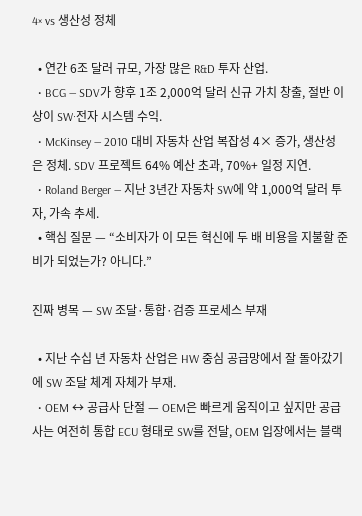4× vs 생산성 정체

  • 연간 6조 달러 규모, 가장 많은 R&D 투자 산업.
  • BCG — SDV가 향후 1조 2,000억 달러 신규 가치 창출, 절반 이상이 SW·전자 시스템 수익.
  • McKinsey — 2010 대비 자동차 산업 복잡성 4× 증가, 생산성은 정체. SDV 프로젝트 64% 예산 초과, 70%+ 일정 지연.
  • Roland Berger — 지난 3년간 자동차 SW에 약 1,000억 달러 투자, 가속 추세.
  • 핵심 질문 — “소비자가 이 모든 혁신에 두 배 비용을 지불할 준비가 되었는가? 아니다.”

진짜 병목 — SW 조달·통합·검증 프로세스 부재

  • 지난 수십 년 자동차 산업은 HW 중심 공급망에서 잘 돌아갔기에 SW 조달 체계 자체가 부재.
  • OEM ↔ 공급사 단절 — OEM은 빠르게 움직이고 싶지만 공급사는 여전히 통합 ECU 형태로 SW를 전달, OEM 입장에서는 블랙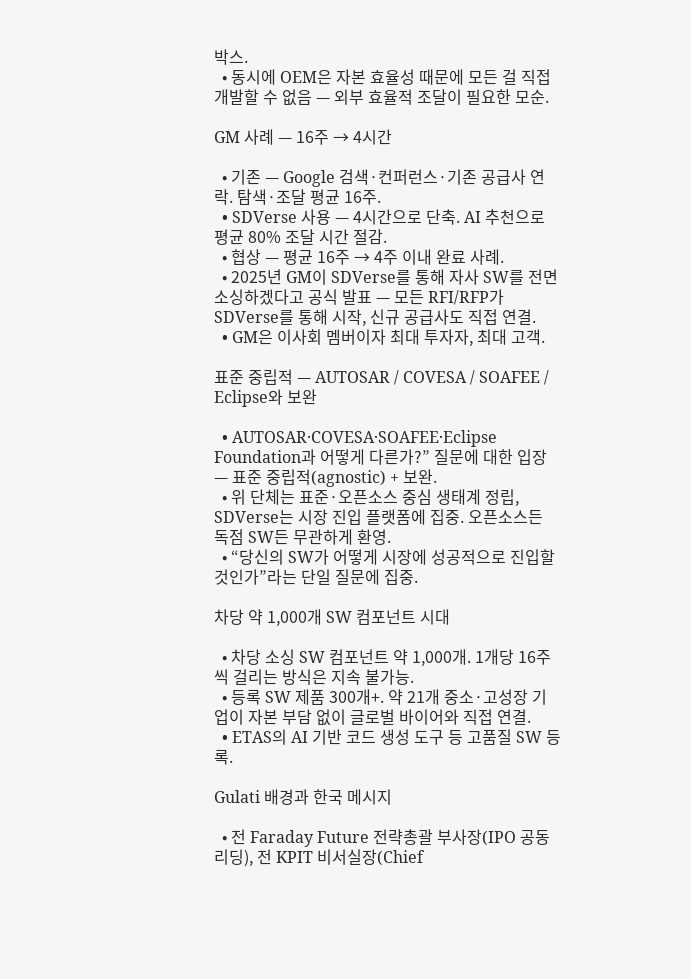박스.
  • 동시에 OEM은 자본 효율성 때문에 모든 걸 직접 개발할 수 없음 — 외부 효율적 조달이 필요한 모순.

GM 사례 — 16주 → 4시간

  • 기존 — Google 검색·컨퍼런스·기존 공급사 연락. 탐색·조달 평균 16주.
  • SDVerse 사용 — 4시간으로 단축. AI 추천으로 평균 80% 조달 시간 절감.
  • 협상 — 평균 16주 → 4주 이내 완료 사례.
  • 2025년 GM이 SDVerse를 통해 자사 SW를 전면 소싱하겠다고 공식 발표 — 모든 RFI/RFP가 SDVerse를 통해 시작, 신규 공급사도 직접 연결.
  • GM은 이사회 멤버이자 최대 투자자, 최대 고객.

표준 중립적 — AUTOSAR / COVESA / SOAFEE / Eclipse와 보완

  • AUTOSAR·COVESA·SOAFEE·Eclipse Foundation과 어떻게 다른가?” 질문에 대한 입장 — 표준 중립적(agnostic) + 보완.
  • 위 단체는 표준·오픈소스 중심 생태계 정립, SDVerse는 시장 진입 플랫폼에 집중. 오픈소스든 독점 SW든 무관하게 환영.
  • “당신의 SW가 어떻게 시장에 성공적으로 진입할 것인가”라는 단일 질문에 집중.

차당 약 1,000개 SW 컴포넌트 시대

  • 차당 소싱 SW 컴포넌트 약 1,000개. 1개당 16주씩 걸리는 방식은 지속 불가능.
  • 등록 SW 제품 300개+. 약 21개 중소·고성장 기업이 자본 부담 없이 글로벌 바이어와 직접 연결.
  • ETAS의 AI 기반 코드 생성 도구 등 고품질 SW 등록.

Gulati 배경과 한국 메시지

  • 전 Faraday Future 전략총괄 부사장(IPO 공동 리딩), 전 KPIT 비서실장(Chief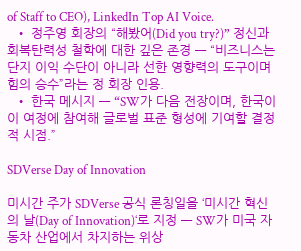of Staff to CEO), LinkedIn Top AI Voice.
  • 정주영 회장의 “해봤어(Did you try?)” 정신과 회복탄력성 철학에 대한 깊은 존경 — “비즈니스는 단지 이익 수단이 아니라 선한 영향력의 도구이며 힘의 승수”라는 정 회장 인용.
  • 한국 메시지 — “SW가 다음 전장이며, 한국이 이 여정에 참여해 글로벌 표준 형성에 기여할 결정적 시점.”

SDVerse Day of Innovation

미시간 주가 SDVerse 공식 론칭일을 ‘미시간 혁신의 날(Day of Innovation)‘로 지정 — SW가 미국 자동차 산업에서 차지하는 위상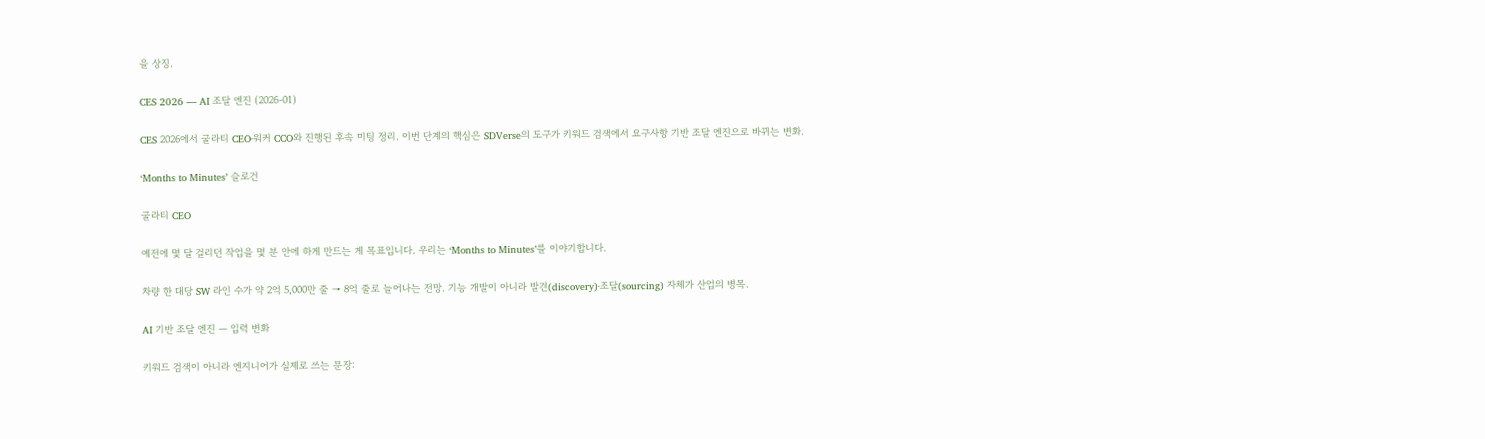을 상징.

CES 2026 — AI 조달 엔진 (2026-01)

CES 2026에서 굴라티 CEO·워커 CCO와 진행된 후속 미팅 정리. 이번 단계의 핵심은 SDVerse의 도구가 키워드 검색에서 요구사항 기반 조달 엔진으로 바뀌는 변화.

‘Months to Minutes’ 슬로건

굴라티 CEO

예전에 몇 달 걸리던 작업을 몇 분 안에 하게 만드는 게 목표입니다. 우리는 ‘Months to Minutes’를 이야기합니다.

차량 한 대당 SW 라인 수가 약 2억 5,000만 줄 → 8억 줄로 늘어나는 전망. 기능 개발이 아니라 발견(discovery)·조달(sourcing) 자체가 산업의 병목.

AI 기반 조달 엔진 — 입력 변화

키워드 검색이 아니라 엔지니어가 실제로 쓰는 문장: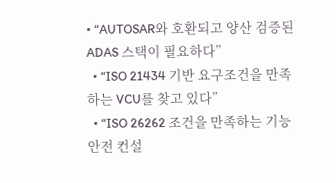• “AUTOSAR와 호환되고 양산 검증된 ADAS 스택이 필요하다”
  • “ISO 21434 기반 요구조건을 만족하는 VCU를 찾고 있다”
  • “ISO 26262 조건을 만족하는 기능안전 컨설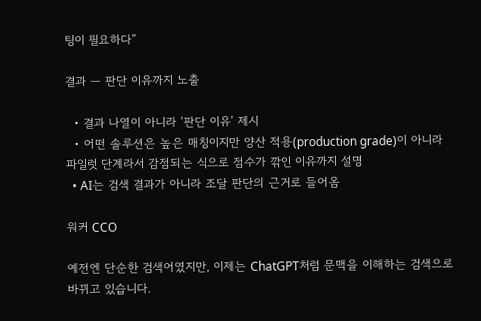팅이 필요하다”

결과 — 판단 이유까지 노출

  • 결과 나열이 아니라 ‘판단 이유’ 제시
  • 어떤 솔루션은 높은 매칭이지만 양산 적용(production grade)이 아니라 파일럿 단계라서 감점되는 식으로 점수가 깎인 이유까지 설명
  • AI는 검색 결과가 아니라 조달 판단의 근거로 들어옴

워커 CCO

예전엔 단순한 검색어였지만, 이제는 ChatGPT처럼 문맥을 이해하는 검색으로 바뀌고 있습니다.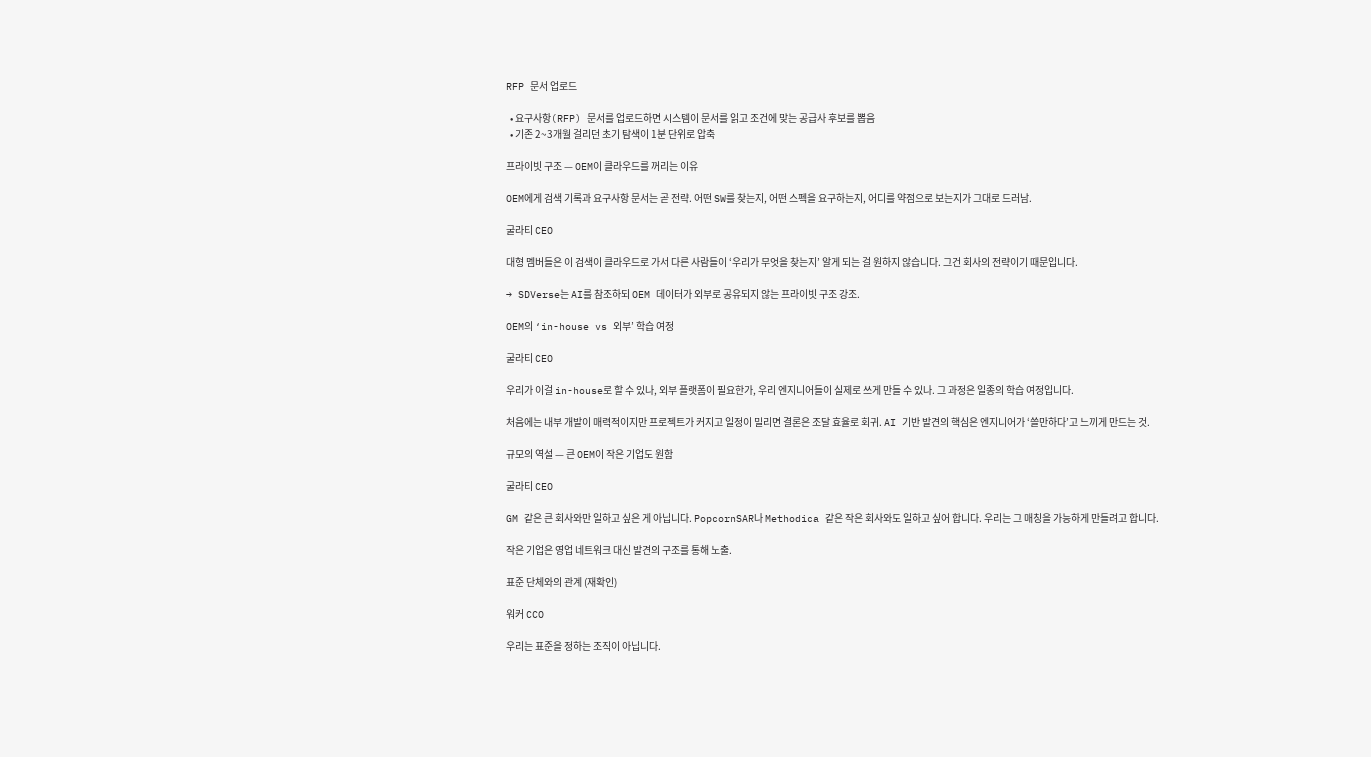RFP 문서 업로드

  • 요구사항(RFP) 문서를 업로드하면 시스템이 문서를 읽고 조건에 맞는 공급사 후보를 뽑음
  • 기존 2~3개월 걸리던 초기 탐색이 1분 단위로 압축

프라이빗 구조 — OEM이 클라우드를 꺼리는 이유

OEM에게 검색 기록과 요구사항 문서는 곧 전략. 어떤 SW를 찾는지, 어떤 스펙을 요구하는지, 어디를 약점으로 보는지가 그대로 드러남.

굴라티 CEO

대형 멤버들은 이 검색이 클라우드로 가서 다른 사람들이 ‘우리가 무엇을 찾는지’ 알게 되는 걸 원하지 않습니다. 그건 회사의 전략이기 때문입니다.

→ SDVerse는 AI를 참조하되 OEM 데이터가 외부로 공유되지 않는 프라이빗 구조 강조.

OEM의 ‘in-house vs 외부’ 학습 여정

굴라티 CEO

우리가 이걸 in-house로 할 수 있나, 외부 플랫폼이 필요한가, 우리 엔지니어들이 실제로 쓰게 만들 수 있나. 그 과정은 일종의 학습 여정입니다.

처음에는 내부 개발이 매력적이지만 프로젝트가 커지고 일정이 밀리면 결론은 조달 효율로 회귀. AI 기반 발견의 핵심은 엔지니어가 ‘쓸만하다’고 느끼게 만드는 것.

규모의 역설 — 큰 OEM이 작은 기업도 원함

굴라티 CEO

GM 같은 큰 회사와만 일하고 싶은 게 아닙니다. PopcornSAR나 Methodica 같은 작은 회사와도 일하고 싶어 합니다. 우리는 그 매칭을 가능하게 만들려고 합니다.

작은 기업은 영업 네트워크 대신 발견의 구조를 통해 노출.

표준 단체와의 관계 (재확인)

워커 CCO

우리는 표준을 정하는 조직이 아닙니다.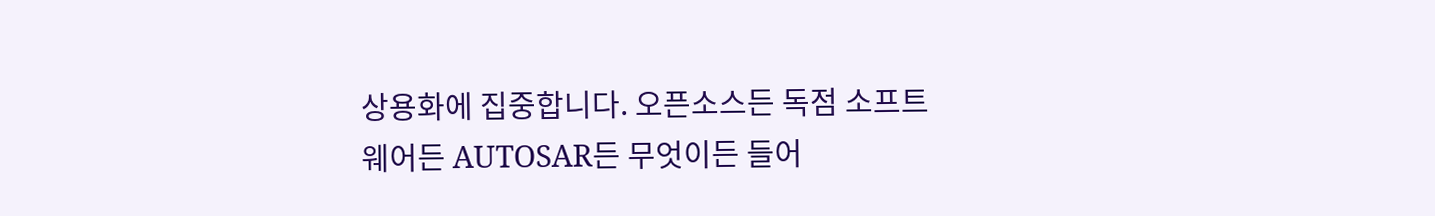상용화에 집중합니다. 오픈소스든 독점 소프트웨어든 AUTOSAR든 무엇이든 들어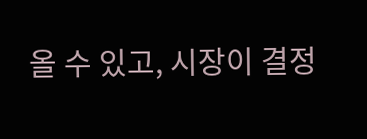올 수 있고, 시장이 결정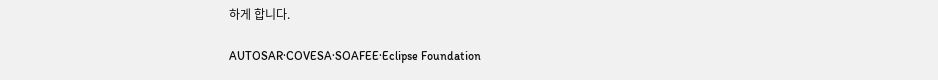하게 합니다.

AUTOSAR·COVESA·SOAFEE·Eclipse Foundation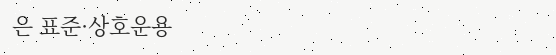은 표준·상호운용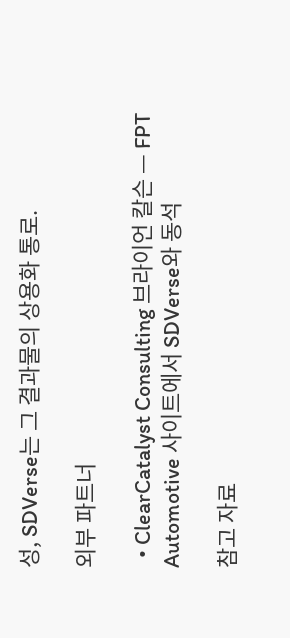성, SDVerse는 그 결과물의 상용화 통로.

외부 파트너

  • ClearCatalyst Consulting 브라이언 칼슨 — FPT Automotive 사이트에서 SDVerse와 동석

참고 자료